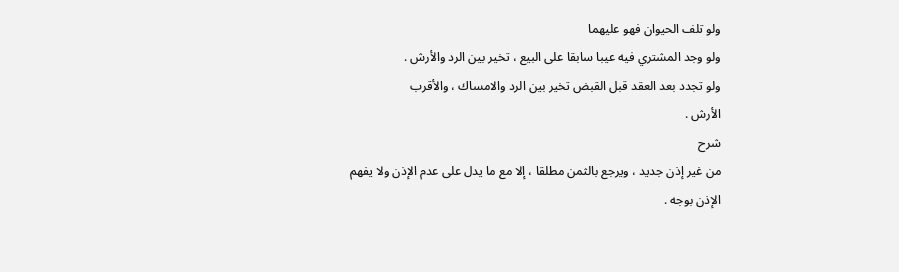ولو تلف الحيوان فهو عليهما
ولو وجد المشتري فيه عيبا سابقا على البيع ، تخير بين الرد والأرش .
ولو تجدد بعد العقد قبل القبض تخير بين الرد والامساك ، والأقرب
الأرش .
شرح
من غير إذن جديد ، ويرجع بالثمن مطلقا ، إلا مع ما يدل على عدم الإذن ولا يفهم
الإذن بوجه .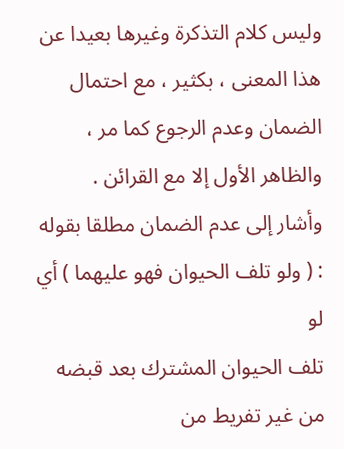وليس كلام التذكرة وغيرها بعيدا عن هذا المعنى ، بكثير ، مع احتمال
الضمان وعدم الرجوع كما مر ، والظاهر الأول إلا مع القرائن .
وأشار إلى عدم الضمان مطلقا بقوله : ( ولو تلف الحيوان فهو عليهما ) أي لو
تلف الحيوان المشترك بعد قبضه من غير تفريط من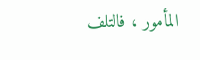المأمور ، فالتلف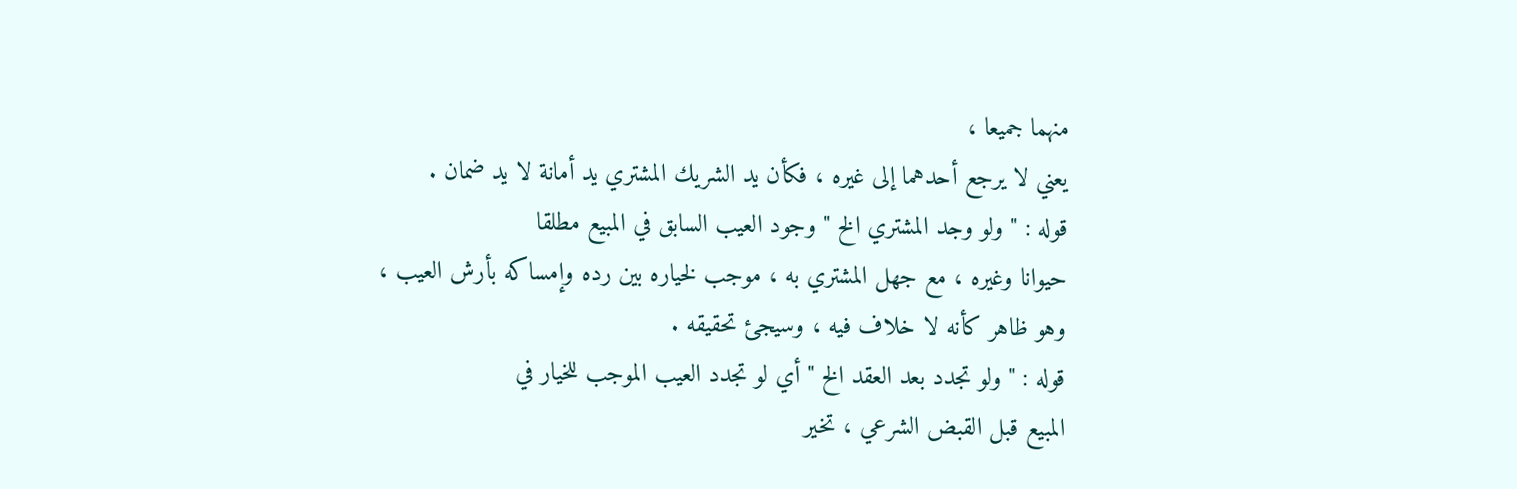منهما جميعا ،
يعني لا يرجع أحدهما إلى غيره ، فكأن يد الشريك المشتري يد أمانة لا يد ضمان .
قوله : " ولو وجد المشتري الخ " وجود العيب السابق في المبيع مطلقا
حيوانا وغيره ، مع جهل المشتري به ، موجب لخياره بين رده وإمساكه بأرش العيب ،
وهو ظاهر كأنه لا خلاف فيه ، وسيجئ تحقيقه .
قوله : " ولو تجدد بعد العقد الخ " أي لو تجدد العيب الموجب للخيار في
المبيع قبل القبض الشرعي ، تخير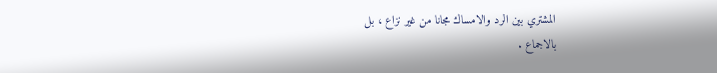المشتري بين الرد والامساك مجانا من غير نزاع ، بل
بالاجماع .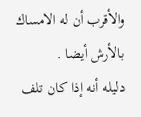والأقرب أن له الامساك بالأرش أيضا .
دليله أنه إذا كان تلف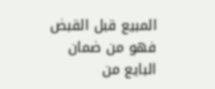المبيع قبل القبض فهو من ضمان البايع من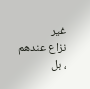غير
نزاع عندهم ، بل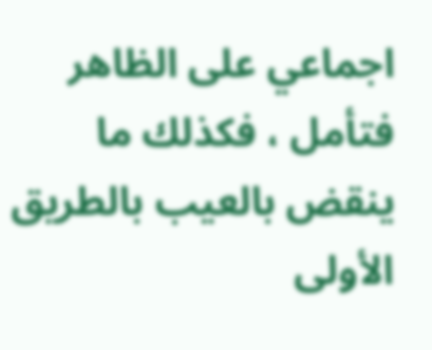اجماعي على الظاهر فتأمل ، فكذلك ما ينقض بالعيب بالطريق
الأولى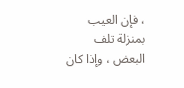، فإن العيب بمنزلة تلف البعض ، وإذا كان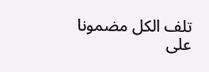تلف الكل مضمونا على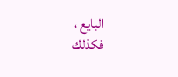البايع ،
فكذلك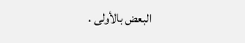البعض بالأولى .